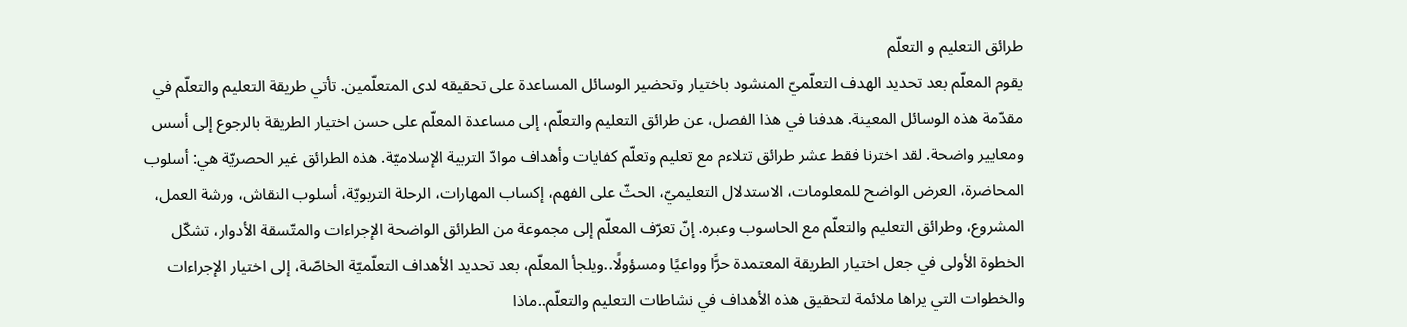طرائق التعليم و التعلّم
يقوم المعلّم بعد تحديد الهدف التعلّميّ المنشود باختيار وتحضير الوسائل المساعدة على تحقيقه لدى المتعلّمين. تأتي طريقة التعليم والتعلّم في مقدّمة هذه الوسائل المعينة. هدفنا في هذا الفصل، عن طرائق التعليم والتعلّم، إلى مساعدة المعلّم على حسن اختيار الطريقة بالرجوع إلى أسس ومعايير واضحة. لقد اخترنا فقط عشر طرائق تتلاءم مع تعليم وتعلّم كفايات وأهداف موادّ التربية الإسلاميّة. هذه الطرائق غير الحصريّة هي: أسلوب المحاضرة، العرض الواضح للمعلومات، الاستدلال التعليميّ، الحثّ على الفهم، إكساب المهارات، الرحلة التربويّة، أسلوب النقاش، ورشة العمل، المشروع، وطرائق التعليم والتعلّم مع الحاسوب وعبره. إنّ تعرّف المعلّم إلى مجموعة من الطرائق الواضحة الإجراءات والمتّسقة الأدوار، تشكّل الخطوة الأولى في جعل اختيار الطريقة المعتمدة حرًّا وواعيًا ومسؤولًا..ويلجأ المعلّم، بعد تحديد الأهداف التعلّميّة الخاصّة، إلى اختيار الإجراءات والخطوات التي يراها ملائمة لتحقيق هذه الأهداف في نشاطات التعليم والتعلّم..ماذا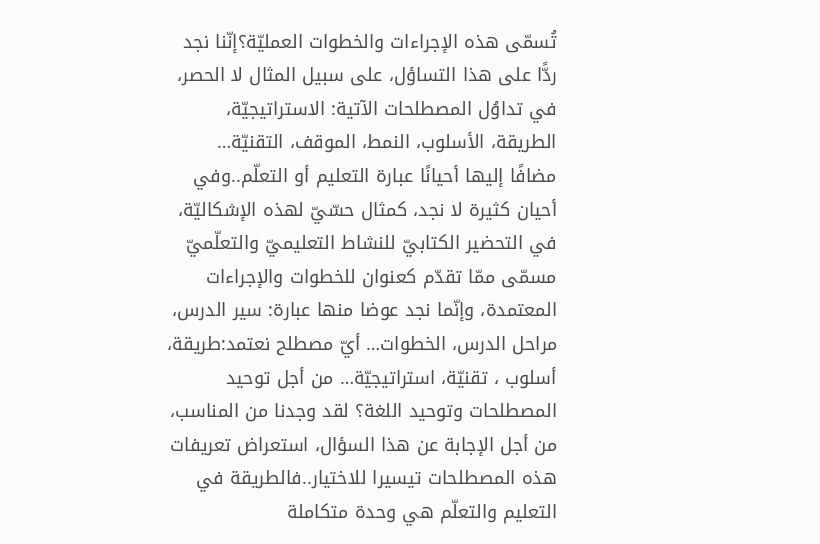تُسمّى هذه الإجراءات والخطوات العمليّة؟إنّنا نجد ردًّا على هذا التساؤل، على سبيل المثال لا الحصر، في تداوُل المصطلحات الآتية: الاستراتيجيّة، الطريقة، الأسلوب، النمط، الموقف، التقنيّة… مضافًا إليها أحيانًا عبارة التعليم أو التعلّم..وفي أحيان كثيرة لا نجد، كمثال حسّيّ لهذه الإشكاليّة، في التحضير الكتابيّ للنشاط التعليميّ والتعلّميّ مسمّى ممّا تقدّم كعنوان للخطوات والإجراءات المعتمدة، وإنّما نجد عوضا منها عبارة: سير الدرس، مراحل الدرس، الخطوات… أيّ مصطلح نعتمد:طريقة، أسلوب ، تقنيّة، استراتيجيّة… من أجل توحيد المصطلحات وتوحيد اللغة؟ لقد وجدنا من المناسب، من أجل الإجابة عن هذا السؤال، استعراض تعريفات هذه المصطلحات تيسيرا للاختيار..فالطريقة في التعليم والتعلّم هي وحدة متكاملة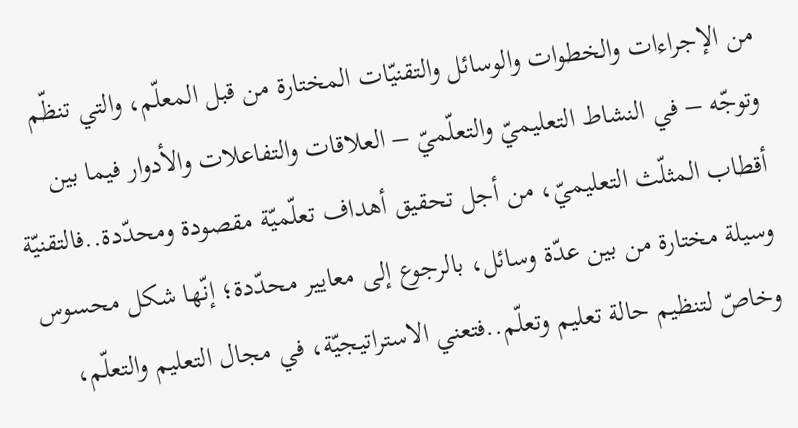من الإجراءات والخطوات والوسائل والتقنيّات المختارة من قبل المعلّم، والتي تنظّم وتوجّه – في النشاط التعليميّ والتعلّميّ – العلاقات والتفاعلات والأدوار فيما بين أقطاب المثلّث التعليميّ، من أجل تحقيق أهداف تعلّميّة مقصودة ومحدّدة..فالتقنيّة وسيلة مختارة من بين عدّة وسائل، بالرجوع إلى معايير محدّدة؛ إنّها شكل محسوس وخاصّ لتنظيم حالة تعليم وتعلّم..فتعني الاستراتيجيّة، في مجال التعليم والتعلّم،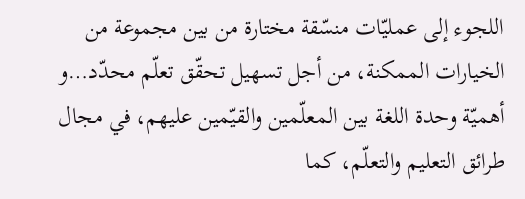اللجوء إلى عمليّات منسّقة مختارة من بين مجموعة من الخيارات الممكنة، من أجل تسهيل تحقّق تعلّم محدّد…و أهميّة وحدة اللغة بين المعلّمين والقيّمين عليهم، في مجال طرائق التعليم والتعلّم، كما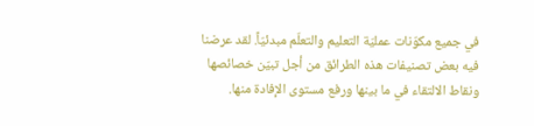في جميع مكوّنات عمليّة التعليم والتعلّم مبدئيّاً. لقد عرضنا فيه بعض تصنيفات هذه الطرائق من أجل تبيّن خصائصها ونقاط الالتقاء في ما بينها ورفع مستوى الإفادة منها.